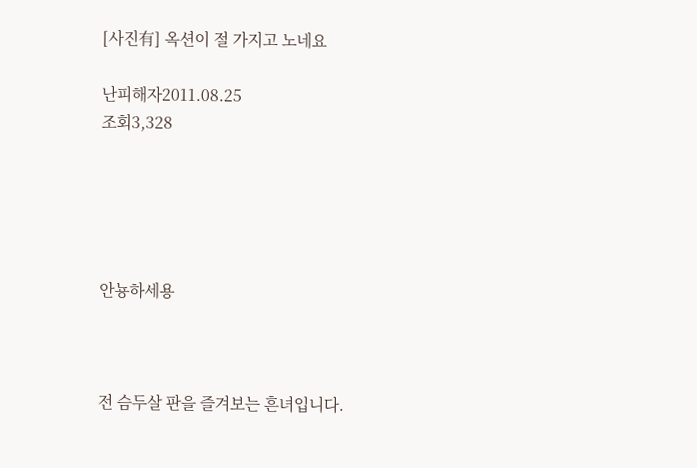[사진有] 옥션이 절 가지고 노네요

난피해자2011.08.25
조회3,328





안뇽하세용



전 슴두살 판을 즐겨보는 흔녀입니다.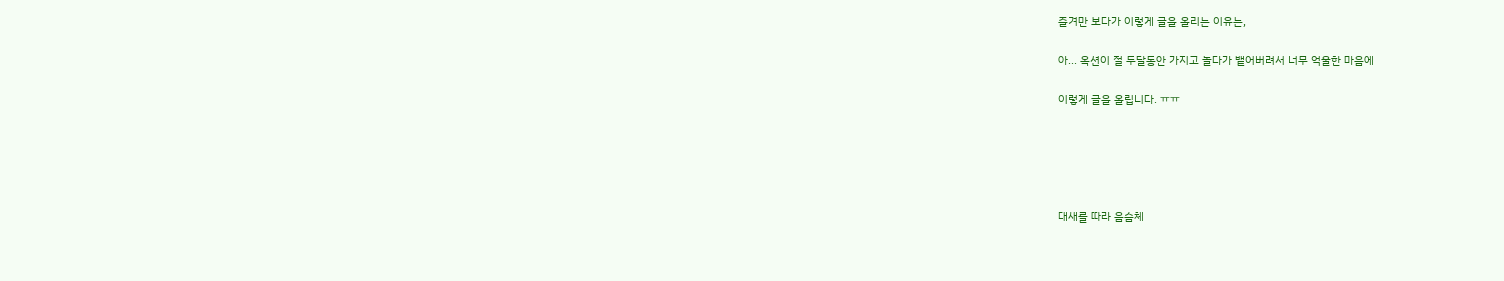즐겨만 보다가 이렇게 글을 올리는 이유는,

아... 옥션이 절 두달동안 가지고 놀다가 뱉어버려서 너무 억울한 마음에

이렇게 글을 올립니다. ㅠㅠ





대새를 따라 음슴체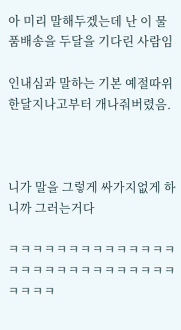아 미리 말해두겠는데 난 이 물품배송을 두달을 기다린 사람임

인내심과 말하는 기본 예절따위 한달지나고부터 개나줘버렸음.



니가 말을 그렇게 싸가지없게 하니까 그러는거다

ㅋㅋㅋㅋㅋㅋㅋㅋㅋㅋㅋㅋㅋㅋㅋㅋㅋㅋㅋㅋㅋㅋㅋㅋㅋㅋㅋㅋㅋㅋㅋㅋ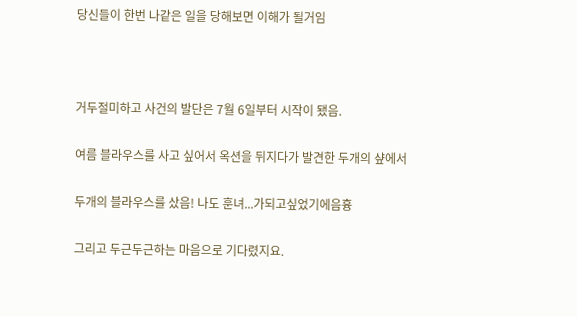당신들이 한번 나같은 일을 당해보면 이해가 될거임



거두절미하고 사건의 발단은 7월 6일부터 시작이 됐음.

여름 블라우스를 사고 싶어서 옥션을 뒤지다가 발견한 두개의 샾에서

두개의 블라우스를 샀음! 나도 훈녀...가되고싶었기에음흉

그리고 두근두근하는 마음으로 기다렸지요.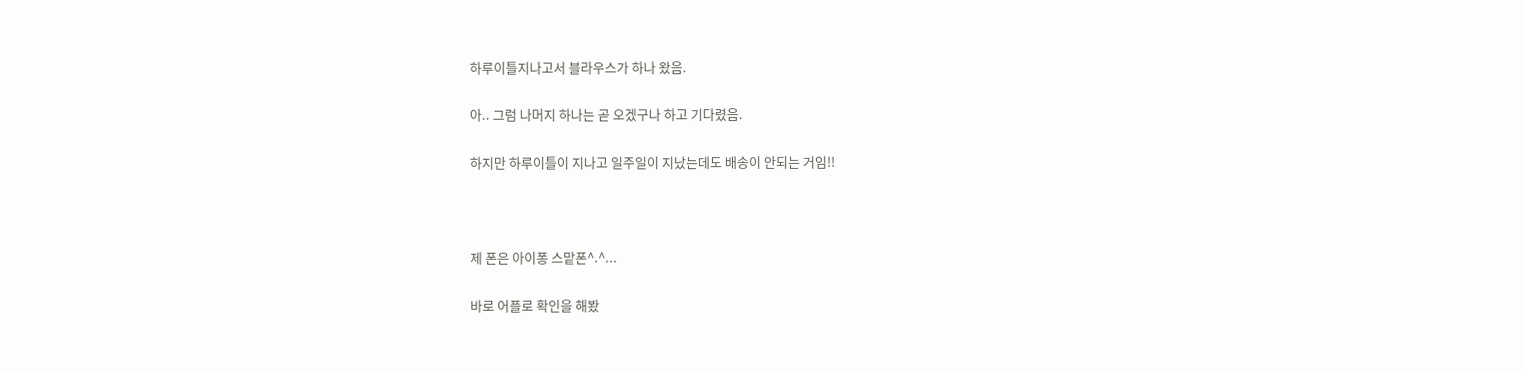하루이틀지나고서 블라우스가 하나 왔음.

아.. 그럼 나머지 하나는 곧 오겠구나 하고 기다렸음.

하지만 하루이틀이 지나고 일주일이 지났는데도 배송이 안되는 거임!!



제 폰은 아이퐁 스맡폰^.^...

바로 어플로 확인을 해봤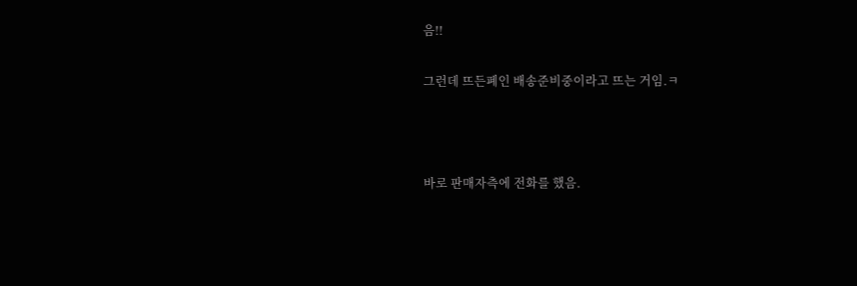음!!

그런데 뜨든폐인 배송준비중이라고 뜨는 거임.ㅋ



바로 판매자측에 전화를 했음.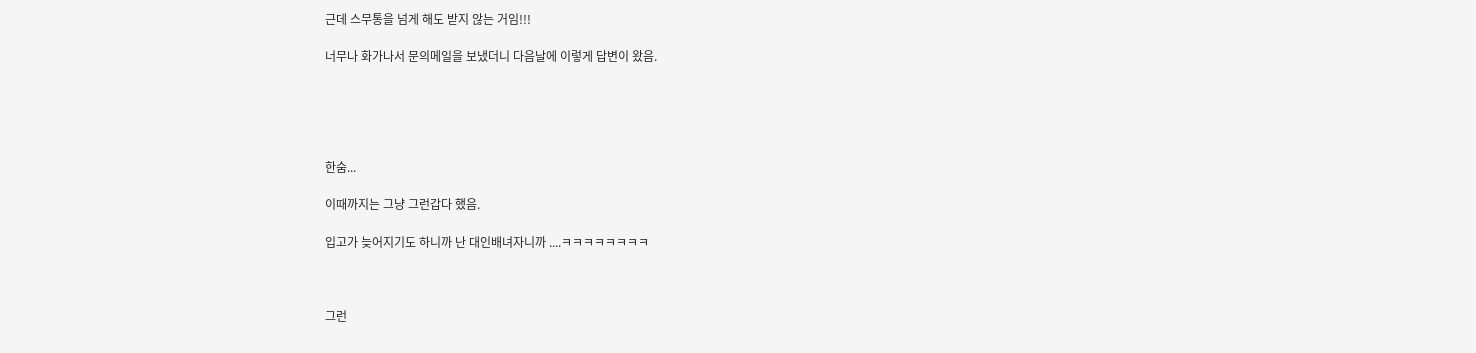근데 스무통을 넘게 해도 받지 않는 거임!!!

너무나 화가나서 문의메일을 보냈더니 다음날에 이렇게 답변이 왔음.





한숨...

이때까지는 그냥 그런갑다 했음.

입고가 늦어지기도 하니까 난 대인배녀자니까 ....ㅋㅋㅋㅋㅋㅋㅋㅋ



그런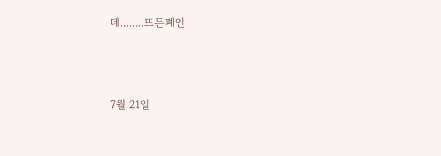데........뜨든폐인



7월 21일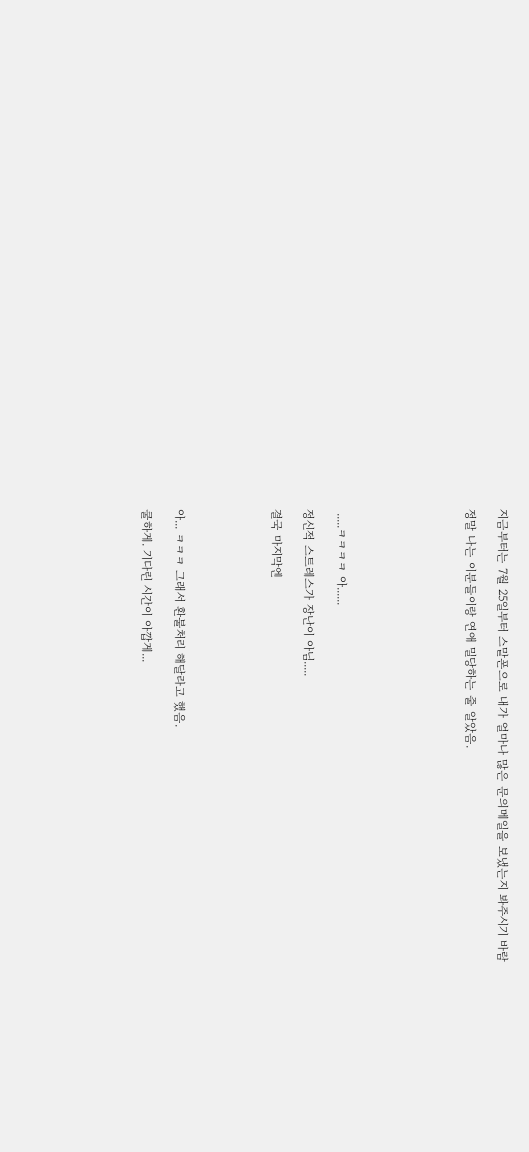지금부터는 7월 25일부터 스맡폰으로 내가 얼마나 많은 문의메일을 보냈는지 봐주시기 바람

정말 나는 이분들이랑 연애 밀당하는 줄 알았음.







 .....ㅋㅋㅋㅋ 아......

정신적 스트레스가 장난이 아님.....

결국 마지막엔





아... ㅋㅋㅋ 그래서 환불처리 해달라고 했음.

쿨하게. 기다린 시간이 아깝게...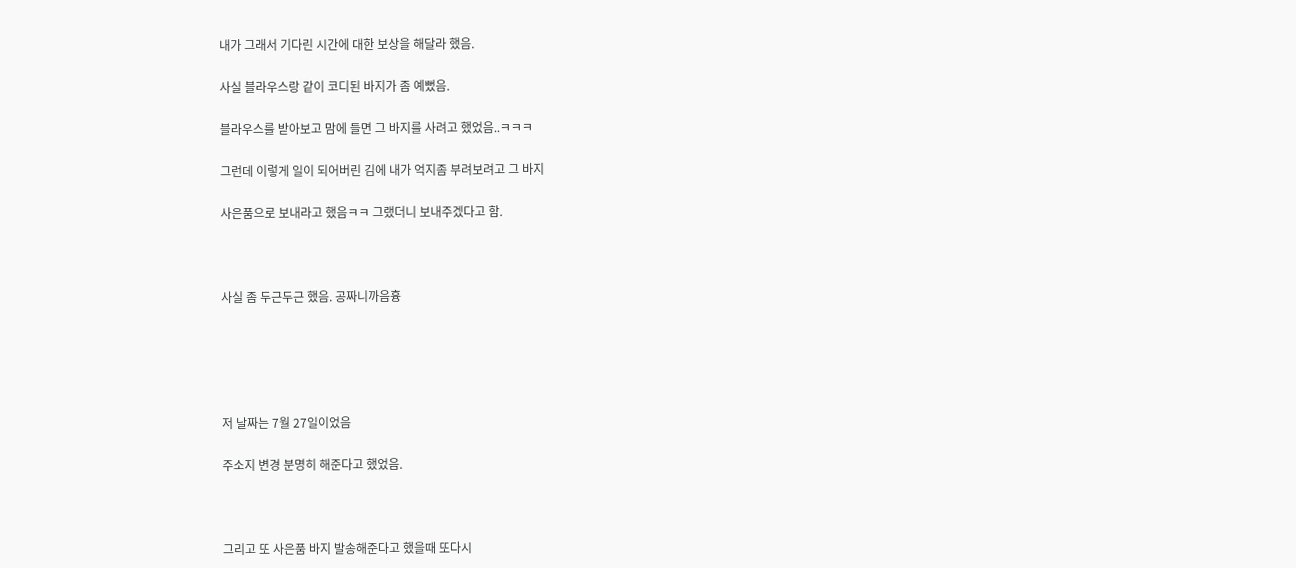내가 그래서 기다린 시간에 대한 보상을 해달라 했음.

사실 블라우스랑 같이 코디된 바지가 좀 예뻤음.

블라우스를 받아보고 맘에 들면 그 바지를 사려고 했었음..ㅋㅋㅋ

그런데 이렇게 일이 되어버린 김에 내가 억지좀 부려보려고 그 바지

사은품으로 보내라고 했음ㅋㅋ 그랬더니 보내주겠다고 함.



사실 좀 두근두근 했음. 공짜니까음흉





저 날짜는 7월 27일이었음

주소지 변경 분명히 해준다고 했었음.



그리고 또 사은품 바지 발송해준다고 했을때 또다시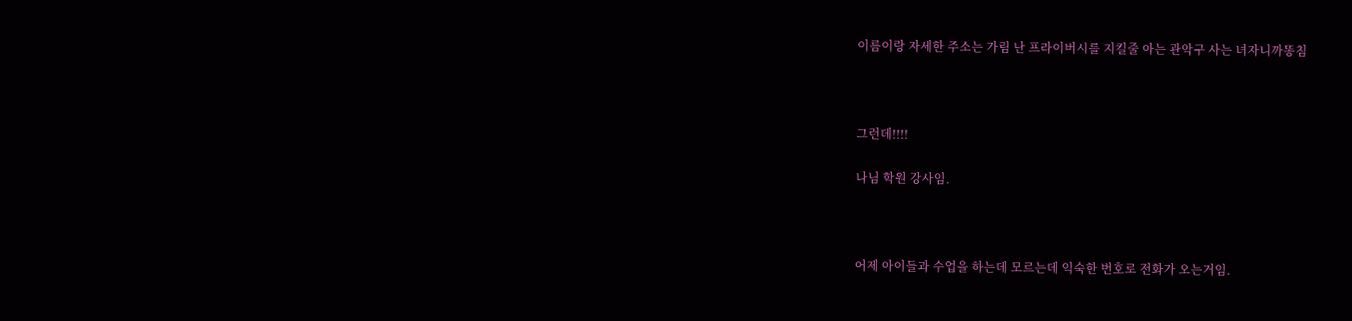이름이랑 자세한 주소는 가림 난 프라이버시를 지킬줄 아는 관악구 사는 녀자니까똥침



그런데!!!!

나님 학원 강사임.



어제 아이들과 수업을 하는데 모르는데 익숙한 번호로 전화가 오는거임.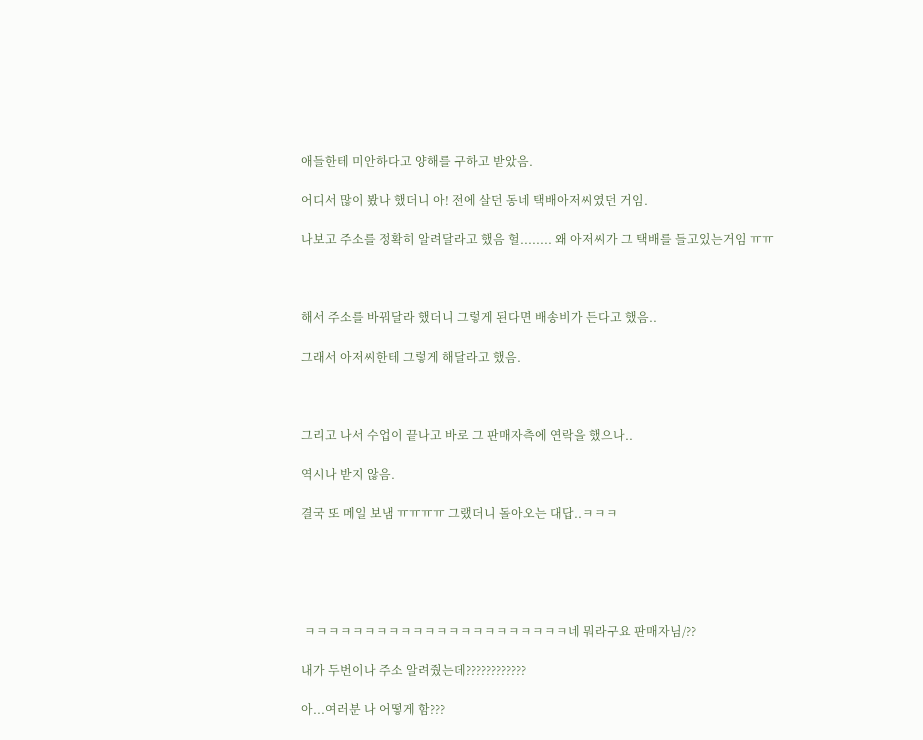애들한테 미안하다고 양해를 구하고 받았음.

어디서 많이 봤나 했더니 아! 전에 살던 동네 택배아저씨였던 거임.

나보고 주소를 정확히 알려달라고 했음 헐........ 왜 아저씨가 그 택배를 들고있는거임 ㅠㅠ



해서 주소를 바꿔달라 했더니 그렇게 된다면 배송비가 든다고 했음..

그래서 아저씨한테 그렇게 해달라고 했음.



그리고 나서 수업이 끝나고 바로 그 판매자측에 연락을 했으나..

역시나 받지 않음.

결국 또 메일 보냄 ㅠㅠㅠㅠ 그랬더니 돌아오는 대답..ㅋㅋㅋ





 ㅋㅋㅋㅋㅋㅋㅋㅋㅋㅋㅋㅋㅋㅋㅋㅋㅋㅋㅋㅋㅋㅋ네 뭐라구요 판매자님/??

내가 두번이나 주소 알려줬는데????????????

아...여러분 나 어떻게 함???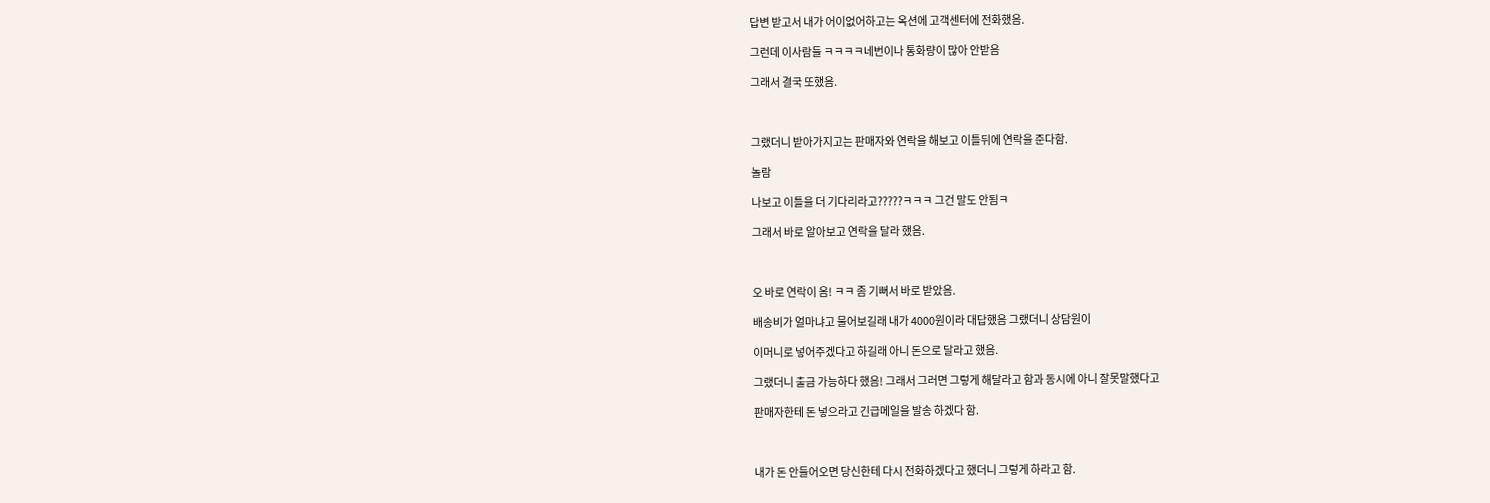답변 받고서 내가 어이없어하고는 옥션에 고객센터에 전화했음.

그런데 이사람들 ㅋㅋㅋㅋ네번이나 통화량이 많아 안받음

그래서 결국 또했음.



그랬더니 받아가지고는 판매자와 연락을 해보고 이틀뒤에 연락을 준다함.

놀람

나보고 이틀을 더 기다리라고?????ㅋㅋㅋ 그건 말도 안됨ㅋ

그래서 바로 알아보고 연락을 달라 했음.



오 바로 연락이 옴! ㅋㅋ 좀 기뻐서 바로 받았음.

배송비가 얼마냐고 물어보길래 내가 4000원이라 대답했음 그랬더니 상담원이

이머니로 넣어주겠다고 하길래 아니 돈으로 달라고 했음.

그랬더니 출금 가능하다 했음! 그래서 그러면 그렇게 해달라고 함과 동시에 아니 잘못말했다고

판매자한테 돈 넣으라고 긴급메일을 발송 하겠다 함.



내가 돈 안들어오면 당신한테 다시 전화하겠다고 했더니 그렇게 하라고 함.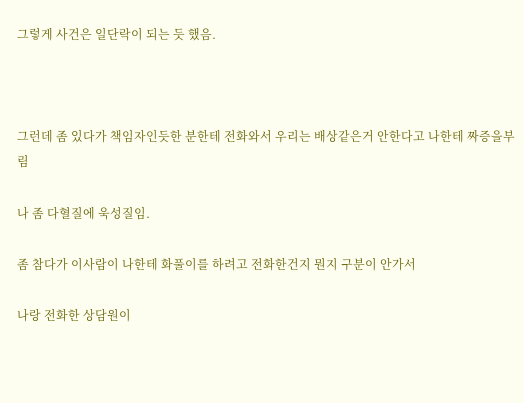그렇게 사건은 일단락이 되는 듯 했음.



그런데 좀 있다가 책임자인듯한 분한테 전화와서 우리는 배상같은거 안한다고 나한테 짜증을부림

나 좀 다혈질에 욱성질임.

좀 참다가 이사람이 나한테 화풀이를 하려고 전화한건지 뭔지 구분이 안가서

나랑 전화한 상담원이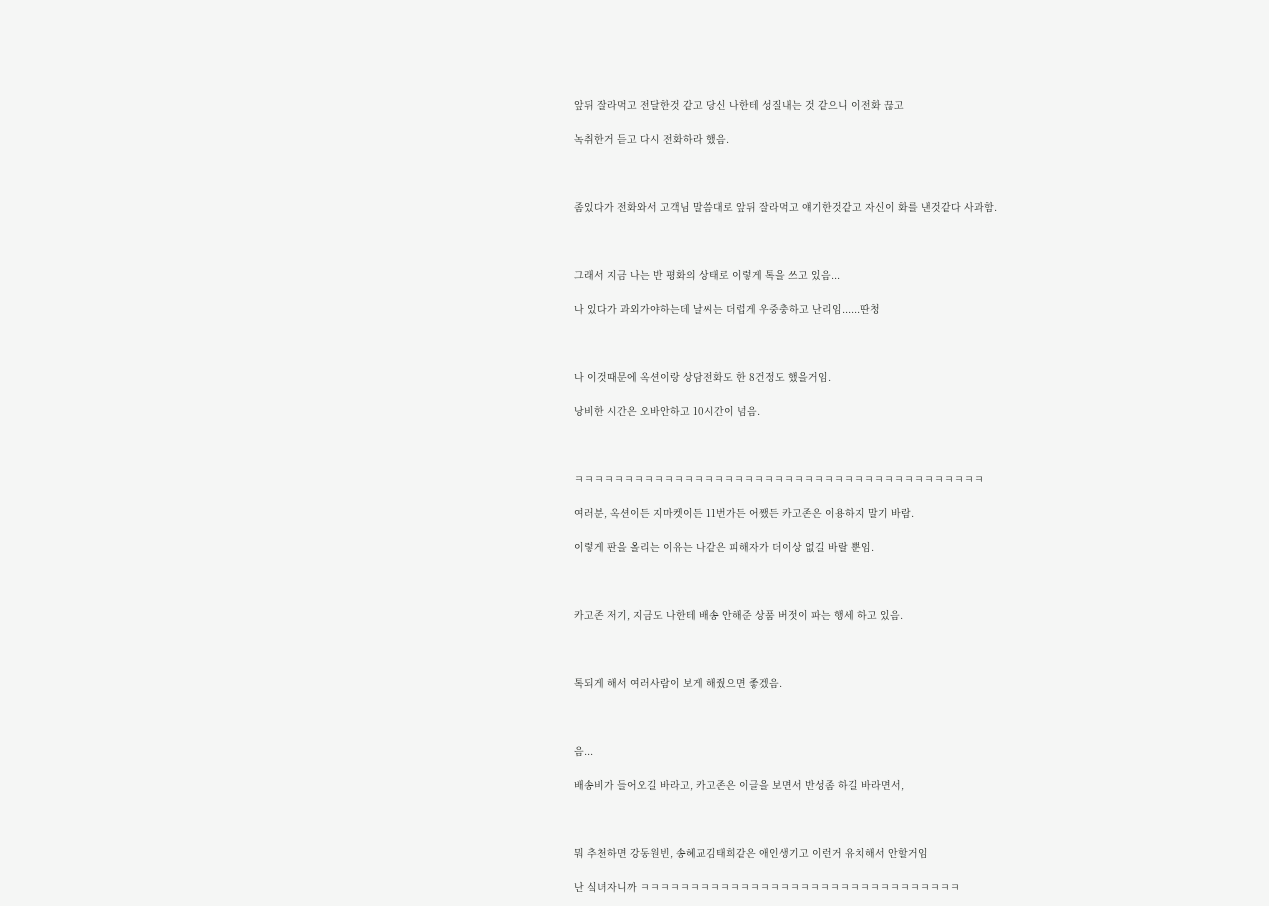앞뒤 잘라먹고 전달한것 같고 당신 나한테 성질내는 것 같으니 이전화 끊고

녹취한거 듣고 다시 전화하라 했음.



좀있다가 전화와서 고객님 말씀대로 앞뒤 잘라먹고 얘기한것같고 자신이 화를 낸것같다 사과함.



그래서 지금 나는 반 평화의 상태로 이렇게 톡을 쓰고 있음...

나 있다가 과외가야하는데 날씨는 더럽게 우중충하고 난리임......딴청



나 이것때문에 옥션이랑 상담전화도 한 8건정도 했을거임.

낭비한 시간은 오바안하고 10시간이 넘음.



ㅋㅋㅋㅋㅋㅋㅋㅋㅋㅋㅋㅋㅋㅋㅋㅋㅋㅋㅋㅋㅋㅋㅋㅋㅋㅋㅋㅋㅋㅋㅋㅋㅋㅋㅋㅋㅋㅋㅋㅋㅋ

여러분, 옥션이든 지마켓이든 11번가든 어쨌든 카고존은 이용하지 말기 바람.

이렇게 판을 올리는 이유는 나같은 피해자가 더이상 없길 바랄 뿐임.



카고존 저기, 지금도 나한테 배송 안해준 상품 버젓이 파는 행세 하고 있음.



톡되게 해서 여러사람이 보게 해줬으면 좋겠음.



음...

배송비가 들어오길 바라고, 카고존은 이글을 보면서 반성좀 하길 바라면서,



뭐 추천하면 강동원빈, 송혜교김태희같은 애인생기고 이런거 유치해서 안할거임

난 싴녀자니까 ㅋㅋㅋㅋㅋㅋㅋㅋㅋㅋㅋㅋㅋㅋㅋㅋㅋㅋㅋㅋㅋㅋㅋㅋㅋㅋㅋㅋㅋㅋㅋㅋ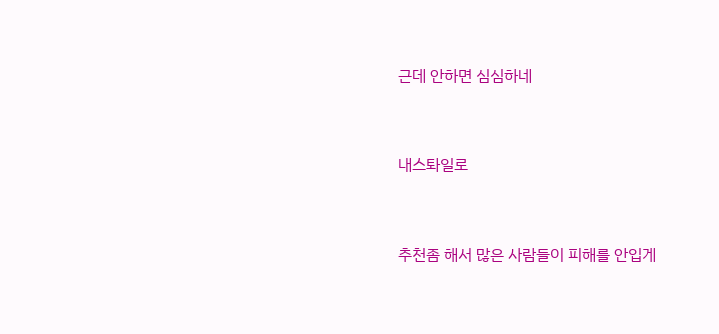근데 안하면 심심하네



내스톼일로



추천좀 해서 많은 사람들이 피해를 안입게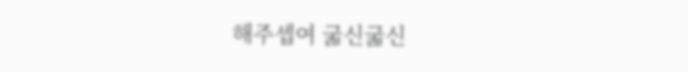해주셉여 굷신굷신